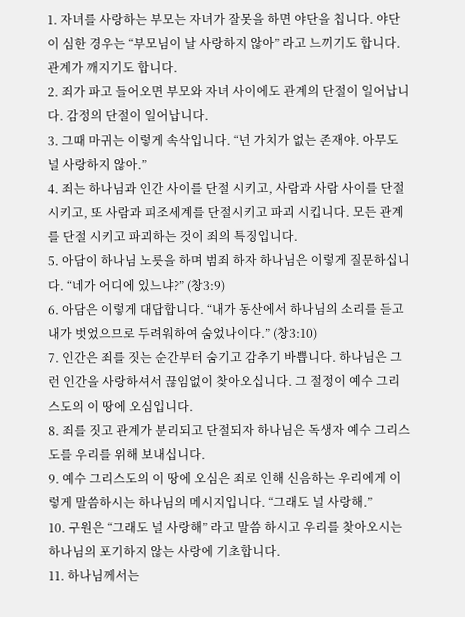1. 자녀를 사랑하는 부모는 자녀가 잘못을 하면 야단을 칩니다. 야단이 심한 경우는 “부모님이 날 사랑하지 않아” 라고 느끼기도 합니다. 관계가 깨지기도 합니다.
2. 죄가 파고 들어오면 부모와 자녀 사이에도 관계의 단절이 일어납니다. 감정의 단절이 일어납니다.
3. 그때 마귀는 이렇게 속삭입니다. “넌 가치가 없는 존재야. 아무도 널 사랑하지 않아.”
4. 죄는 하나님과 인간 사이를 단절 시키고, 사람과 사람 사이를 단절 시키고, 또 사람과 피조세계를 단절시키고 파괴 시킵니다. 모든 관계를 단절 시키고 파괴하는 것이 죄의 특징입니다.
5. 아담이 하나님 노릇을 하며 범죄 하자 하나님은 이렇게 질문하십니다. “네가 어디에 있느냐?” (창3:9)
6. 아담은 이렇게 대답합니다. “내가 동산에서 하나님의 소리를 듣고 내가 벗었으므로 두려워하여 숨었나이다.” (창3:10)
7. 인간은 죄를 짓는 순간부터 숨기고 감추기 바쁩니다. 하나님은 그런 인간을 사랑하셔서 끊임없이 찾아오십니다. 그 절정이 예수 그리스도의 이 땅에 오심입니다.
8. 죄를 짓고 관계가 분리되고 단절되자 하나님은 독생자 예수 그리스도를 우리를 위해 보내십니다.
9. 예수 그리스도의 이 땅에 오심은 죄로 인해 신음하는 우리에게 이렇게 말씀하시는 하나님의 메시지입니다. “그래도 널 사랑해.”
10. 구원은 “그래도 널 사랑해” 라고 말씀 하시고 우리를 찾아오시는 하나님의 포기하지 않는 사랑에 기초합니다.
11. 하나님께서는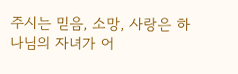주시는 믿음, 소망, 사랑은 하나님의 자녀가 어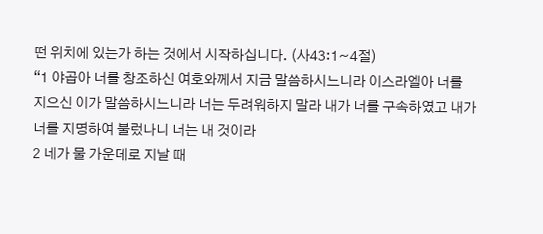떤 위치에 있는가 하는 것에서 시작하십니다. (사43:1~4절)
“1 야곱아 너를 창조하신 여호와께서 지금 말씀하시느니라 이스라엘아 너를 지으신 이가 말씀하시느니라 너는 두려워하지 말라 내가 너를 구속하였고 내가 너를 지명하여 불렀나니 너는 내 것이라
2 네가 물 가운데로 지날 때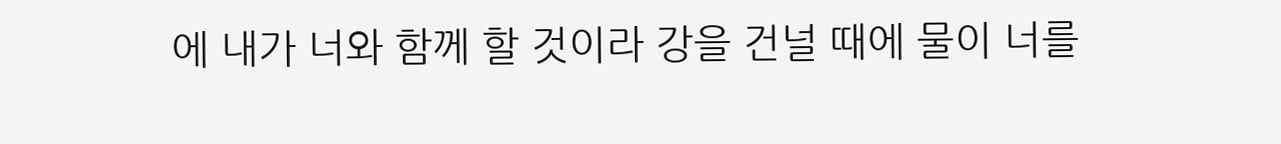에 내가 너와 함께 할 것이라 강을 건널 때에 물이 너를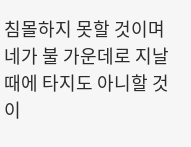침몰하지 못할 것이며 네가 불 가운데로 지날 때에 타지도 아니할 것이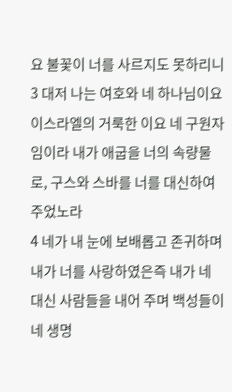요 불꽃이 너를 사르지도 못하리니
3 대저 나는 여호와 네 하나님이요 이스라엘의 거룩한 이요 네 구원자임이라 내가 애굽을 너의 속량물로, 구스와 스바를 너를 대신하여 주었노라
4 네가 내 눈에 보배롭고 존귀하며 내가 너를 사랑하였은즉 내가 네 대신 사람들을 내어 주며 백성들이 네 생명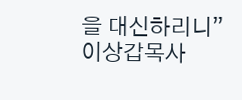을 대신하리니”
이상갑목사